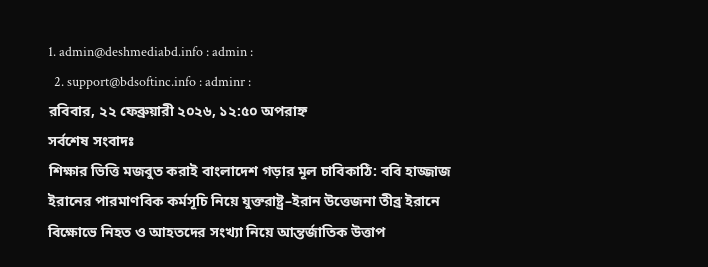1. admin@deshmediabd.info : admin :
  2. support@bdsoftinc.info : adminr :
রবিবার, ২২ ফেব্রুয়ারী ২০২৬, ১২:৫০ অপরাহ্ন
সর্বশেষ সংবাদঃ
শিক্ষার ভিত্তি মজবুত করাই বাংলাদেশ গড়ার মূল চাবিকাঠি: ববি হাজ্জাজ ইরানের পারমাণবিক কর্মসূচি নিয়ে যুক্তরাষ্ট্র–ইরান উত্তেজনা তীব্র ইরানে বিক্ষোভে নিহত ও আহতদের সংখ্যা নিয়ে আন্তর্জাতিক উত্তাপ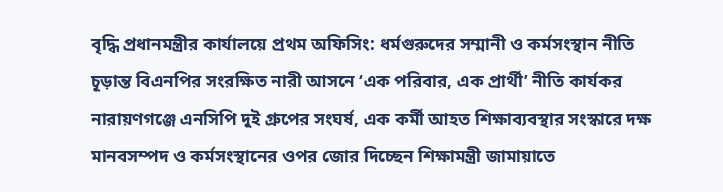বৃদ্ধি প্রধানমন্ত্রীর কার্যালয়ে প্রথম অফিসিং: ধর্মগুরুদের সম্মানী ও কর্মসংস্থান নীতি চূড়ান্ত বিএনপির সংরক্ষিত নারী আসনে ‘এক পরিবার, এক প্রার্থী’ নীতি কার্যকর নারায়ণগঞ্জে এনসিপি দুই গ্রুপের সংঘর্ষ, এক কর্মী আহত শিক্ষাব্যবস্থার সংস্কারে দক্ষ মানবসম্পদ ও কর্মসংস্থানের ওপর জোর দিচ্ছেন শিক্ষামন্ত্রী জামায়াতে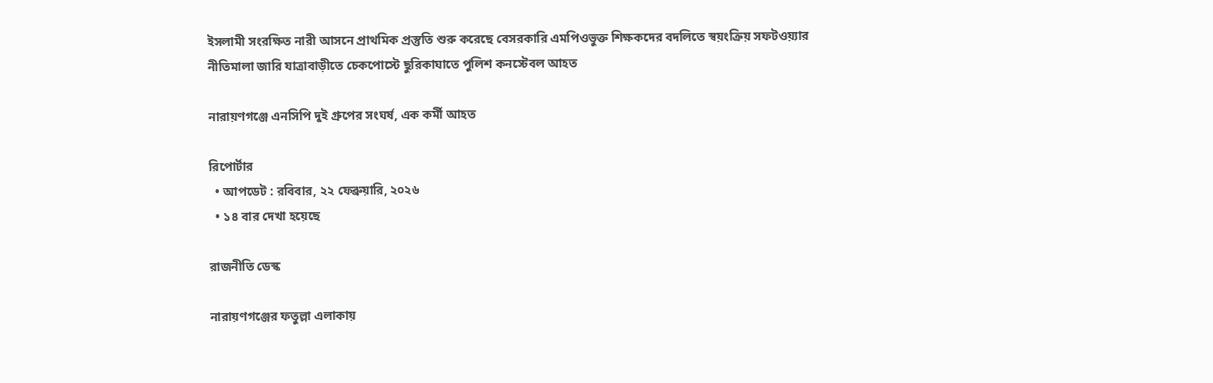ইসলামী সংরক্ষিত নারী আসনে প্রাথমিক প্রস্তুতি শুরু করেছে বেসরকারি এমপিওভুক্ত শিক্ষকদের বদলিতে স্বয়ংক্রিয় সফটওয়্যার নীতিমালা জারি যাত্রাবাড়ীতে চেকপোস্টে ছুরিকাঘাতে পুলিশ কনস্টেবল আহত

নারায়ণগঞ্জে এনসিপি দুই গ্রুপের সংঘর্ষ, এক কর্মী আহত

রিপোর্টার
  • আপডেট : রবিবার, ২২ ফেব্রুয়ারি, ২০২৬
  • ১৪ বার দেখা হয়েছে

রাজনীতি ডেস্ক

নারায়ণগঞ্জের ফতুল্লা এলাকায়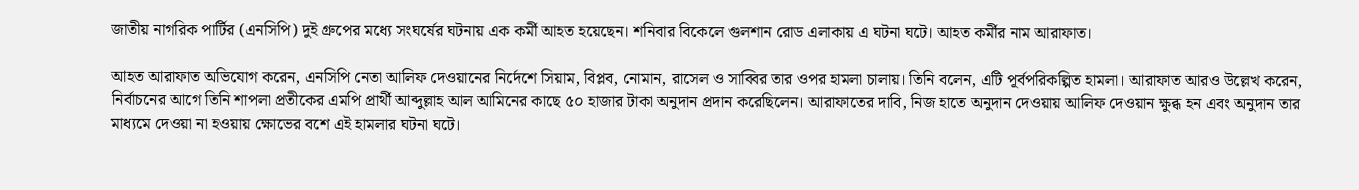জাতীয় নাগরিক পার্টির (এনসিপি) দুই গ্রুপের মধ্যে সংঘর্ষের ঘটনায় এক কর্মী আহত হয়েছেন। শনিবার বিকেলে গুলশান রোড এলাকায় এ ঘটনা ঘটে। আহত কর্মীর নাম আরাফাত।

আহত আরাফাত অভিযোগ করেন, এনসিপি নেতা আলিফ দেওয়ানের নির্দেশে সিয়াম, বিপ্লব, নোমান, রাসেল ও সাব্বির তার ওপর হামলা চালায়। তিনি বলেন, এটি পূর্বপরিকল্পিত হামলা। আরাফাত আরও উল্লেখ করেন, নির্বাচনের আগে তিনি শাপলা প্রতীকের এমপি প্রার্থী আব্দুল্লাহ আল আমিনের কাছে ৫০ হাজার টাকা অনুদান প্রদান করেছিলেন। আরাফাতের দাবি, নিজ হাতে অনুদান দেওয়ায় আলিফ দেওয়ান ক্ষুব্ধ হন এবং অনুদান তার মাধ্যমে দেওয়া না হওয়ায় ক্ষোভের বশে এই হামলার ঘটনা ঘটে।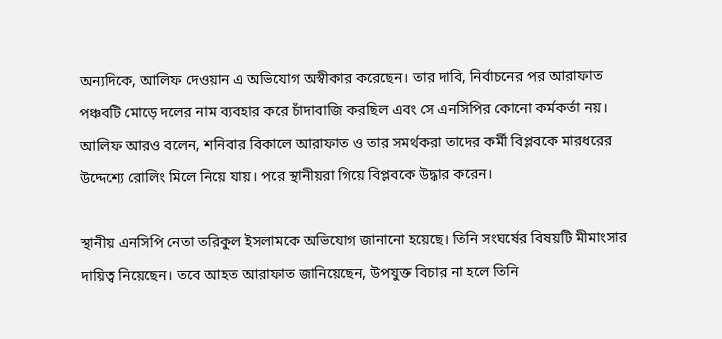অন্যদিকে, আলিফ দেওয়ান এ অভিযোগ অস্বীকার করেছেন। তার দাবি, নির্বাচনের পর আরাফাত পঞ্চবটি মোড়ে দলের নাম ব্যবহার করে চাঁদাবাজি করছিল এবং সে এনসিপির কোনো কর্মকর্তা নয়। আলিফ আরও বলেন, শনিবার বিকালে আরাফাত ও তার সমর্থকরা তাদের কর্মী বিপ্লবকে মারধরের উদ্দেশ্যে রোলিং মিলে নিয়ে যায়। পরে স্থানীয়রা গিয়ে বিপ্লবকে উদ্ধার করেন।

স্থানীয় এনসিপি নেতা তরিকুল ইসলামকে অভিযোগ জানানো হয়েছে। তিনি সংঘর্ষের বিষয়টি মীমাংসার দায়িত্ব নিয়েছেন। তবে আহত আরাফাত জানিয়েছেন, উপযুক্ত বিচার না হলে তিনি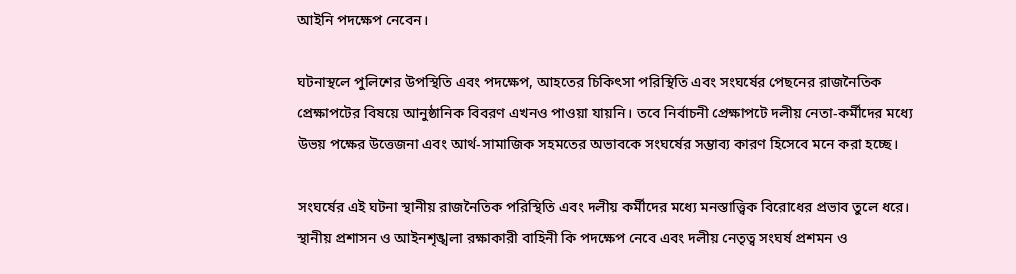আইনি পদক্ষেপ নেবেন।

ঘটনাস্থলে পুলিশের উপস্থিতি এবং পদক্ষেপ, আহতের চিকিৎসা পরিস্থিতি এবং সংঘর্ষের পেছনের রাজনৈতিক প্রেক্ষাপটের বিষয়ে আনুষ্ঠানিক বিবরণ এখনও পাওয়া যায়নি। তবে নির্বাচনী প্রেক্ষাপটে দলীয় নেতা-কর্মীদের মধ্যে উভয় পক্ষের উত্তেজনা এবং আর্থ-সামাজিক সহমতের অভাবকে সংঘর্ষের সম্ভাব্য কারণ হিসেবে মনে করা হচ্ছে।

সংঘর্ষের এই ঘটনা স্থানীয় রাজনৈতিক পরিস্থিতি এবং দলীয় কর্মীদের মধ্যে মনস্তাত্ত্বিক বিরোধের প্রভাব তুলে ধরে। স্থানীয় প্রশাসন ও আইনশৃঙ্খলা রক্ষাকারী বাহিনী কি পদক্ষেপ নেবে এবং দলীয় নেতৃত্ব সংঘর্ষ প্রশমন ও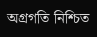অগ্রগতি নিশ্চিত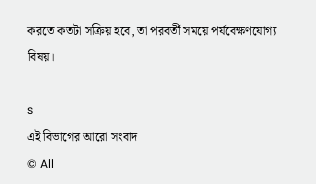করতে কতটা সক্রিয় হবে, তা পরবর্তী সময়ে পর্যবেক্ষণযোগ্য বিষয়।

s
এই বিভাগের আরো সংবাদ
© All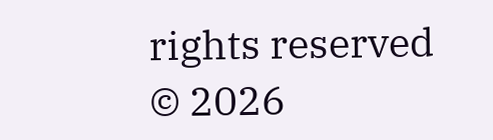rights reserved © 2026